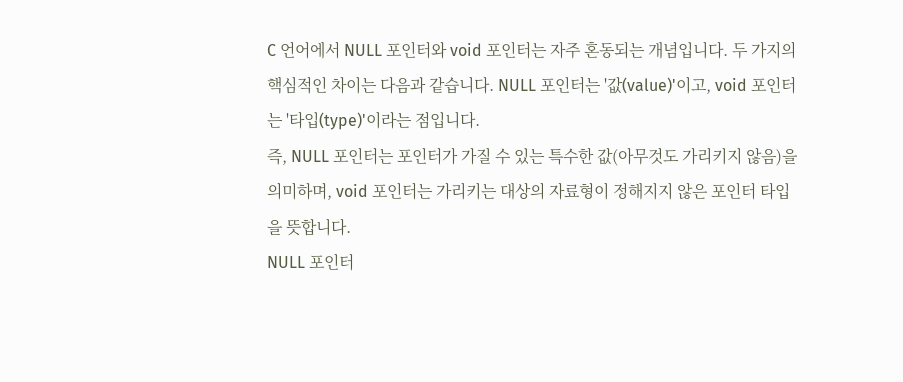C 언어에서 NULL 포인터와 void 포인터는 자주 혼동되는 개념입니다. 두 가지의 핵심적인 차이는 다음과 같습니다. NULL 포인터는 '값(value)'이고, void 포인터는 '타입(type)'이라는 점입니다.
즉, NULL 포인터는 포인터가 가질 수 있는 특수한 값(아무것도 가리키지 않음)을 의미하며, void 포인터는 가리키는 대상의 자료형이 정해지지 않은 포인터 타입을 뜻합니다.
NULL 포인터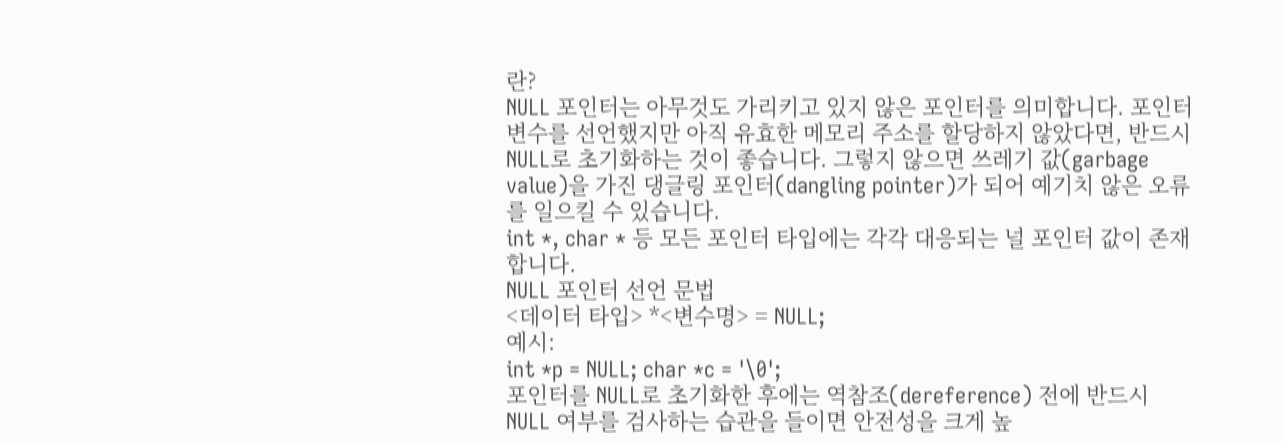란?
NULL 포인터는 아무것도 가리키고 있지 않은 포인터를 의미합니다. 포인터 변수를 선언했지만 아직 유효한 메모리 주소를 할당하지 않았다면, 반드시 NULL로 초기화하는 것이 좋습니다. 그렇지 않으면 쓰레기 값(garbage value)을 가진 댕글링 포인터(dangling pointer)가 되어 예기치 않은 오류를 일으킬 수 있습니다.
int *, char * 등 모든 포인터 타입에는 각각 대응되는 널 포인터 값이 존재합니다.
NULL 포인터 선언 문법
<데이터 타입> *<변수명> = NULL;
예시:
int *p = NULL; char *c = '\0';
포인터를 NULL로 초기화한 후에는 역참조(dereference) 전에 반드시 NULL 여부를 검사하는 습관을 들이면 안전성을 크게 높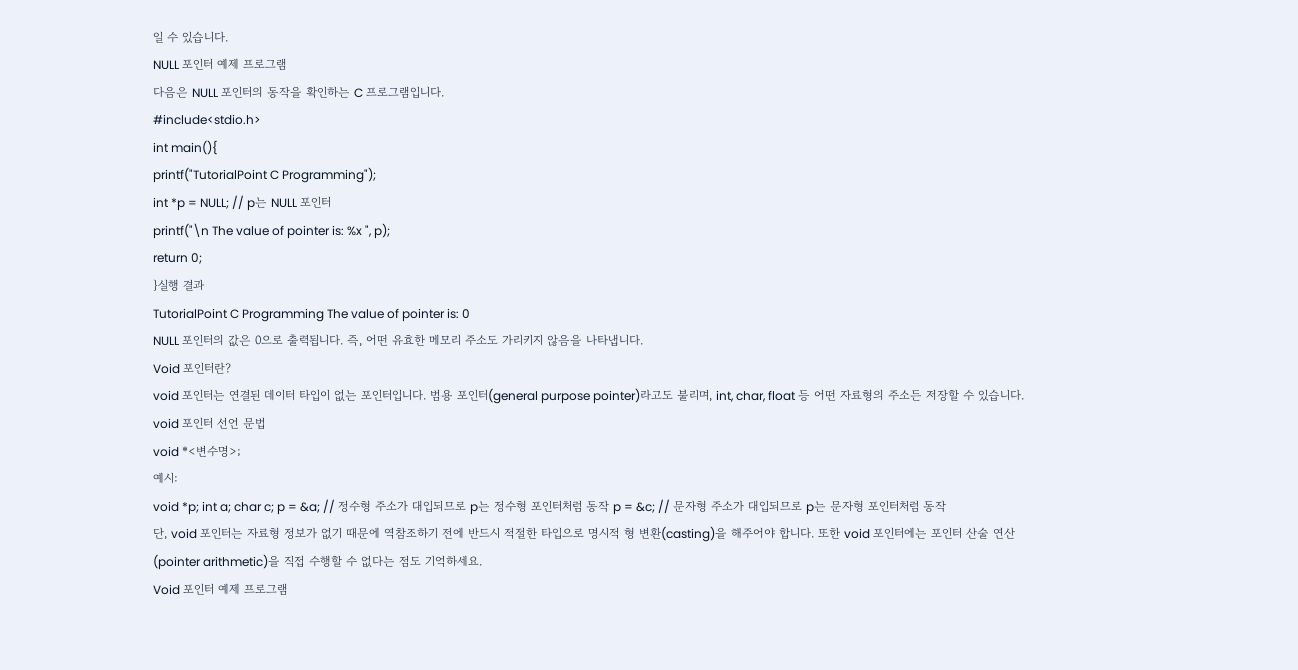일 수 있습니다.
NULL 포인터 예제 프로그램
다음은 NULL 포인터의 동작을 확인하는 C 프로그램입니다.
#include<stdio.h>
int main(){
printf("TutorialPoint C Programming");
int *p = NULL; // p는 NULL 포인터
printf("\n The value of pointer is: %x ", p);
return 0;
}실행 결과
TutorialPoint C Programming The value of pointer is: 0
NULL 포인터의 값은 0으로 출력됩니다. 즉, 어떤 유효한 메모리 주소도 가리키지 않음을 나타냅니다.
Void 포인터란?
void 포인터는 연결된 데이터 타입이 없는 포인터입니다. 범용 포인터(general purpose pointer)라고도 불리며, int, char, float 등 어떤 자료형의 주소든 저장할 수 있습니다.
void 포인터 선언 문법
void *<변수명>;
예시:
void *p; int a; char c; p = &a; // 정수형 주소가 대입되므로 p는 정수형 포인터처럼 동작 p = &c; // 문자형 주소가 대입되므로 p는 문자형 포인터처럼 동작
단, void 포인터는 자료형 정보가 없기 때문에 역참조하기 전에 반드시 적절한 타입으로 명시적 형 변환(casting)을 해주어야 합니다. 또한 void 포인터에는 포인터 산술 연산(pointer arithmetic)을 직접 수행할 수 없다는 점도 기억하세요.
Void 포인터 예제 프로그램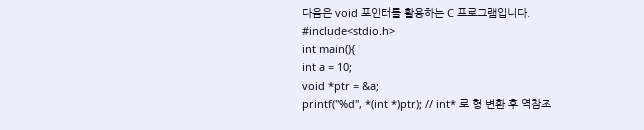다음은 void 포인터를 활용하는 C 프로그램입니다.
#include<stdio.h>
int main(){
int a = 10;
void *ptr = &a;
printf("%d", *(int *)ptr); // int* 로 형 변환 후 역참조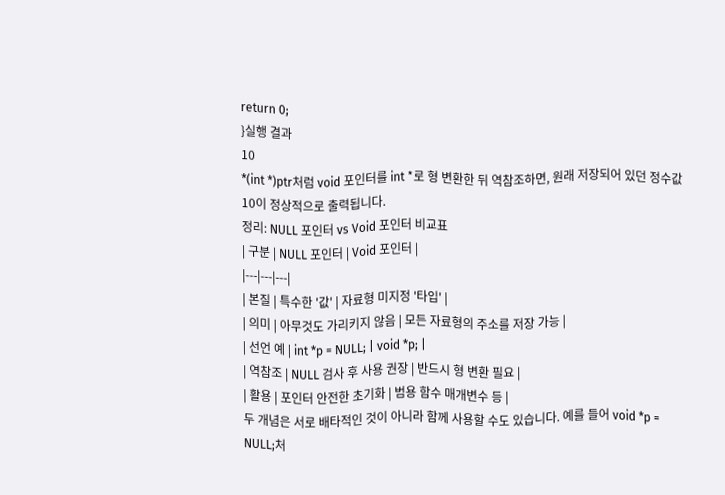return 0;
}실행 결과
10
*(int *)ptr처럼 void 포인터를 int *로 형 변환한 뒤 역참조하면, 원래 저장되어 있던 정수값 10이 정상적으로 출력됩니다.
정리: NULL 포인터 vs Void 포인터 비교표
| 구분 | NULL 포인터 | Void 포인터 |
|---|---|---|
| 본질 | 특수한 '값' | 자료형 미지정 '타입' |
| 의미 | 아무것도 가리키지 않음 | 모든 자료형의 주소를 저장 가능 |
| 선언 예 | int *p = NULL; | void *p; |
| 역참조 | NULL 검사 후 사용 권장 | 반드시 형 변환 필요 |
| 활용 | 포인터 안전한 초기화 | 범용 함수 매개변수 등 |
두 개념은 서로 배타적인 것이 아니라 함께 사용할 수도 있습니다. 예를 들어 void *p = NULL;처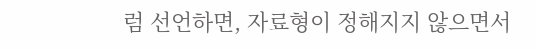럼 선언하면, 자료형이 정해지지 않으면서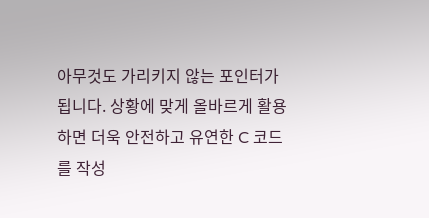아무것도 가리키지 않는 포인터가 됩니다. 상황에 맞게 올바르게 활용하면 더욱 안전하고 유연한 C 코드를 작성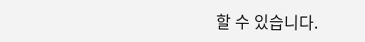할 수 있습니다.